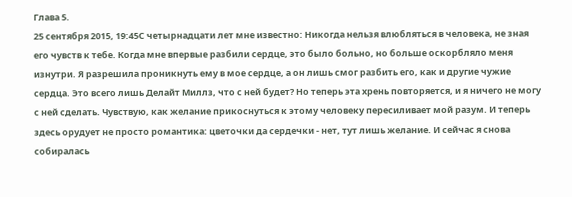Глава 5.
25 сентября 2015, 19:45С четырнадцати лет мне известно: Никогда нельзя влюбляться в человека, не зная его чувств к тебе. Когда мне впервые разбили сердце, это было больно, но больше оскорбляло меня изнутри. Я разрешила проникнуть ему в мое сердце, а он лишь смог разбить его, как и другие чужие сердца. Это всего лишь Делайт Миллз, что с ней будет? Но теперь эта хрень повторяется, и я ничего не могу с ней сделать. Чувствую, как желание прикоснуться к этому человеку пересиливает мой разум. И теперь здесь орудует не просто романтика: цветочки да сердечки - нет, тут лишь желание. И сейчас я снова собиралась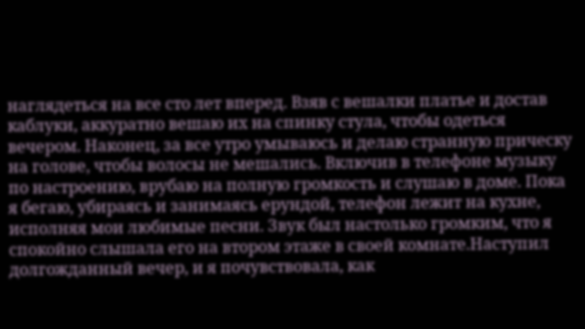наглядеться на все сто лет вперед. Взяв с вешалки платье и достав каблуки, аккуратно вешаю их на спинку стула, чтобы одеться вечером. Наконец, за все утро умываюсь и делаю странную прическу на голове, чтобы волосы не мешались. Включив в телефоне музыку по настроению, врубаю на полную громкость и слушаю в доме. Пока я бегаю, убираясь и занимаясь ерундой, телефон лежит на кухне, исполняя мои любимые песни. Звук был настолько громким, что я спокойно слышала его на втором этаже в своей комнате.Наступил долгожданный вечер, и я почувствовала, как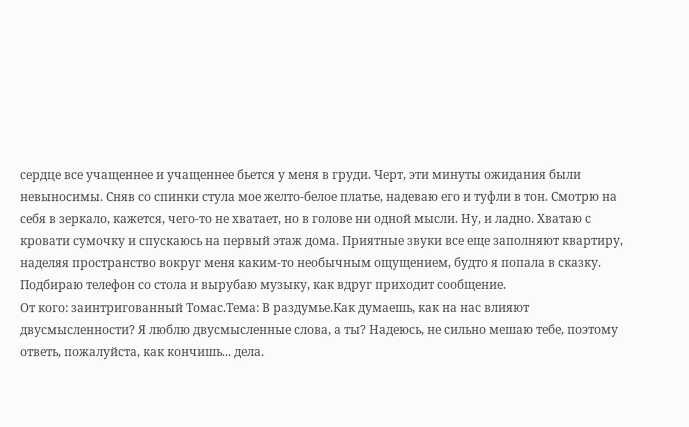сердце все учащеннее и учащеннее бьется у меня в груди. Черт, эти минуты ожидания были невыносимы. Сняв со спинки стула мое желто-белое платье, надеваю его и туфли в тон. Смотрю на себя в зеркало, кажется, чего-то не хватает, но в голове ни одной мысли. Ну, и ладно. Хватаю с кровати сумочку и спускаюсь на первый этаж дома. Приятные звуки все еще заполняют квартиру, наделяя пространство вокруг меня каким-то необычным ощущением, будто я попала в сказку. Подбираю телефон со стола и вырубаю музыку, как вдруг приходит сообщение.
От кого: заинтригованный Томас.Тема: В раздумье.Как думаешь, как на нас влияют двусмысленности? Я люблю двусмысленные слова, а ты? Надеюсь, не сильно мешаю тебе, поэтому ответь, пожалуйста, как кончишь... дела.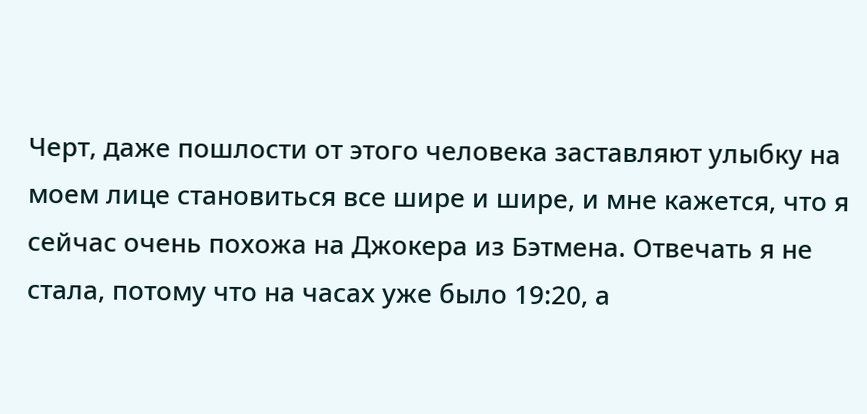Черт, даже пошлости от этого человека заставляют улыбку на моем лице становиться все шире и шире, и мне кажется, что я сейчас очень похожа на Джокера из Бэтмена. Отвечать я не стала, потому что на часах уже было 19:20, а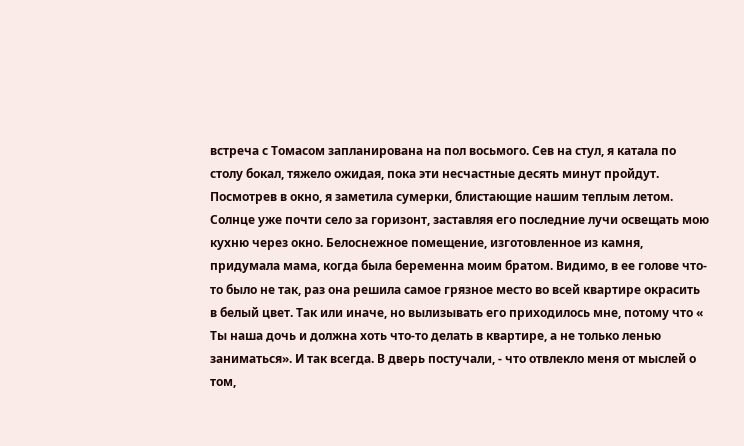встреча с Томасом запланирована на пол восьмого. Сев на стул, я катала по столу бокал, тяжело ожидая, пока эти несчастные десять минут пройдут. Посмотрев в окно, я заметила сумерки, блистающие нашим теплым летом. Солнце уже почти село за горизонт, заставляя его последние лучи освещать мою кухню через окно. Белоснежное помещение, изготовленное из камня, придумала мама, когда была беременна моим братом. Видимо, в ее голове что-то было не так, раз она решила самое грязное место во всей квартире окрасить в белый цвет. Так или иначе, но вылизывать его приходилось мне, потому что « Ты наша дочь и должна хоть что-то делать в квартире, а не только ленью заниматься». И так всегда. В дверь постучали, - что отвлекло меня от мыслей о том,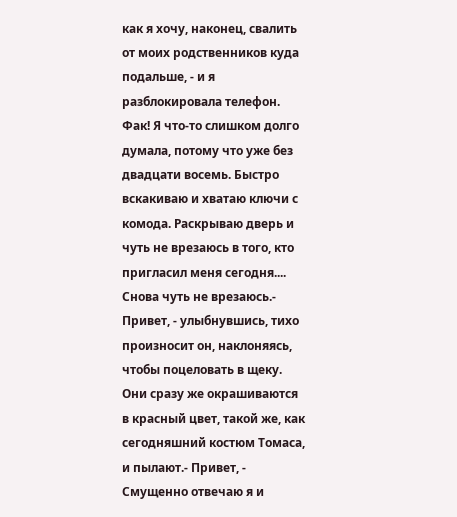как я хочу, наконец, свалить от моих родственников куда подальше, - и я разблокировала телефон. Фак! Я что-то слишком долго думала, потому что уже без двадцати восемь. Быстро вскакиваю и хватаю ключи с комода. Раскрываю дверь и чуть не врезаюсь в того, кто пригласил меня сегодня.... Снова чуть не врезаюсь.- Привет, - улыбнувшись, тихо произносит он, наклоняясь, чтобы поцеловать в щеку. Они сразу же окрашиваются в красный цвет, такой же, как сегодняшний костюм Томаса, и пылают.- Привет, - Смущенно отвечаю я и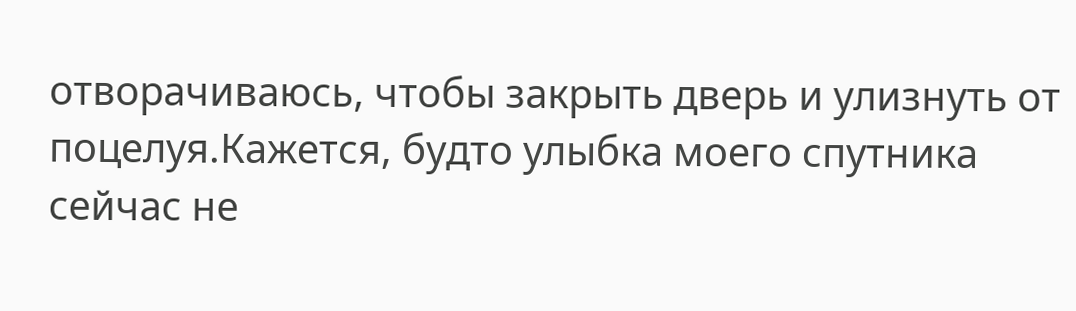отворачиваюсь, чтобы закрыть дверь и улизнуть от поцелуя.Кажется, будто улыбка моего спутника сейчас не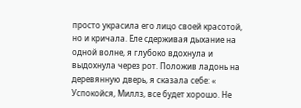просто украсила его лицо своей красотой, но и кричала. Еле сдерживая дыхание на одной волне, я глубоко вдохнула и выдохнула через рот. Положив ладонь на деревянную дверь, я сказала себе: « Успокойся, Миллз, все будет хорошо. Не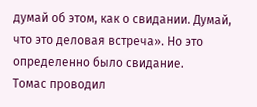думай об этом, как о свидании. Думай, что это деловая встреча». Но это определенно было свидание.
Томас проводил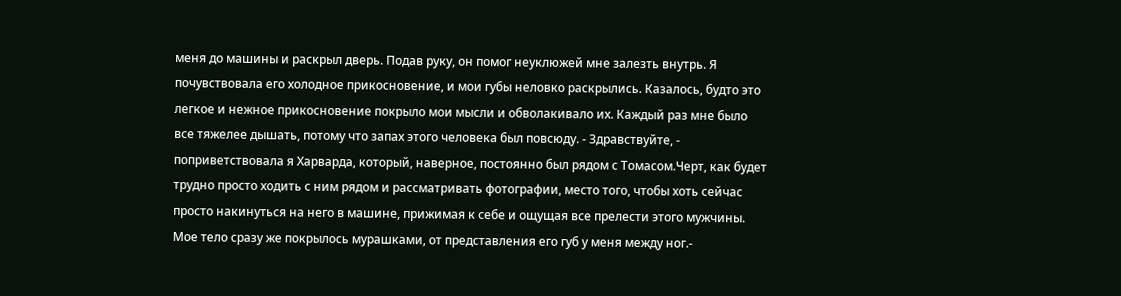меня до машины и раскрыл дверь. Подав руку, он помог неуклюжей мне залезть внутрь. Я почувствовала его холодное прикосновение, и мои губы неловко раскрылись. Казалось, будто это легкое и нежное прикосновение покрыло мои мысли и обволакивало их. Каждый раз мне было все тяжелее дышать, потому что запах этого человека был повсюду. - Здравствуйте, - поприветствовала я Харварда, который, наверное, постоянно был рядом с Томасом.Черт, как будет трудно просто ходить с ним рядом и рассматривать фотографии, место того, чтобы хоть сейчас просто накинуться на него в машине, прижимая к себе и ощущая все прелести этого мужчины. Мое тело сразу же покрылось мурашками, от представления его губ у меня между ног.-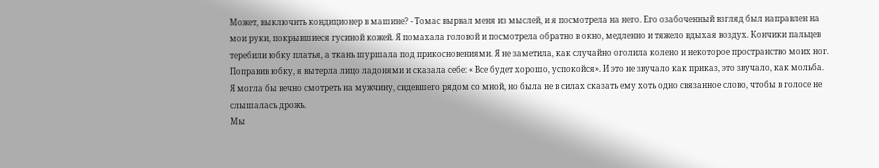Может, выключить кондиционер в машине? - Томас вырвал меня из мыслей, и я посмотрела на него. Его озабоченный взгляд был направлен на мои руки, покрывшиеся гусиной кожей. Я помахала головой и посмотрела обратно в окно, медленно и тяжело вдыхая воздух. Кончики пальцев теребили юбку платья, а ткань шуршала под прикосновениями. Я не заметила, как случайно оголила колено и некоторое пространство моих ног. Поправив юбку, я вытерла лицо ладонями и сказала себе: « Все будет хорошо, успокойся». И это не звучало как приказ, это звучало, как мольба. Я могла бы вечно смотреть на мужчину, сидевшего рядом со мной, но была не в силах сказать ему хоть одно связанное слово, чтобы в голосе не слышалась дрожь.
Мы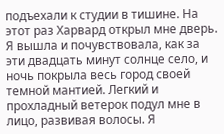подъехали к студии в тишине. На этот раз Харвард открыл мне дверь. Я вышла и почувствовала, как за эти двадцать минут солнце село, и ночь покрыла весь город своей темной мантией. Легкий и прохладный ветерок подул мне в лицо, развивая волосы. Я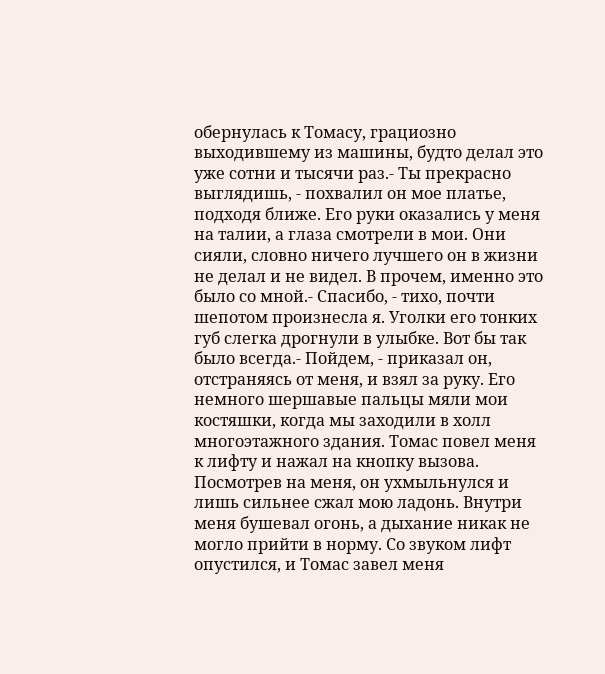обернулась к Томасу, грациозно выходившему из машины, будто делал это уже сотни и тысячи раз.- Ты прекрасно выглядишь, - похвалил он мое платье, подходя ближе. Его руки оказались у меня на талии, а глаза смотрели в мои. Они сияли, словно ничего лучшего он в жизни не делал и не видел. В прочем, именно это было со мной.- Спасибо, - тихо, почти шепотом произнесла я. Уголки его тонких губ слегка дрогнули в улыбке. Вот бы так было всегда.- Пойдем, - приказал он, отстраняясь от меня, и взял за руку. Его немного шершавые пальцы мяли мои костяшки, когда мы заходили в холл многоэтажного здания. Томас повел меня к лифту и нажал на кнопку вызова. Посмотрев на меня, он ухмыльнулся и лишь сильнее сжал мою ладонь. Внутри меня бушевал огонь, а дыхание никак не могло прийти в норму. Со звуком лифт опустился, и Томас завел меня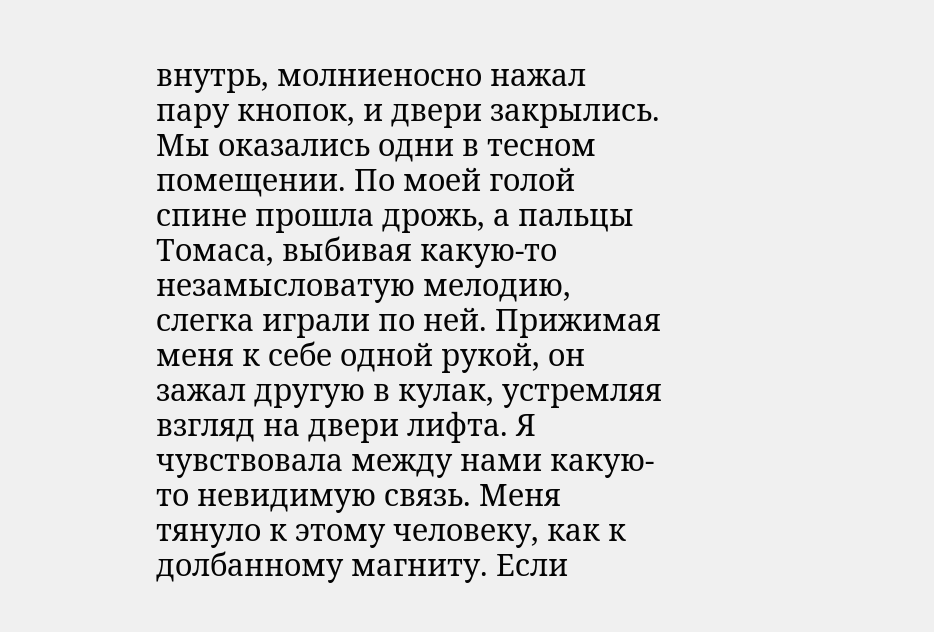внутрь, молниеносно нажал пару кнопок, и двери закрылись. Мы оказались одни в тесном помещении. По моей голой спине прошла дрожь, а пальцы Томаса, выбивая какую-то незамысловатую мелодию, слегка играли по ней. Прижимая меня к себе одной рукой, он зажал другую в кулак, устремляя взгляд на двери лифта. Я чувствовала между нами какую-то невидимую связь. Меня тянуло к этому человеку, как к долбанному магниту. Если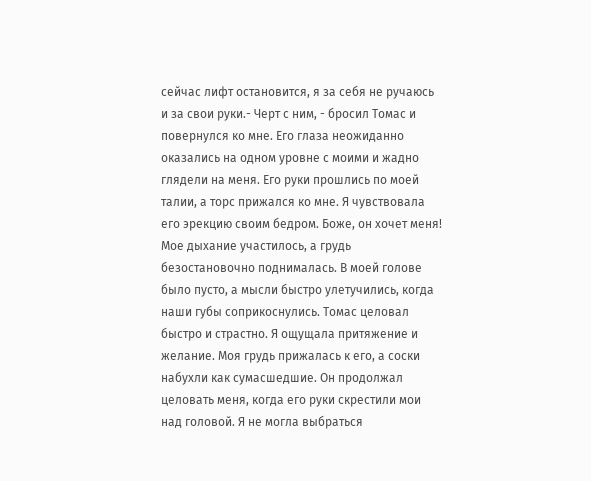сейчас лифт остановится, я за себя не ручаюсь и за свои руки.- Черт с ним, - бросил Томас и повернулся ко мне. Его глаза неожиданно оказались на одном уровне с моими и жадно глядели на меня. Его руки прошлись по моей талии, а торс прижался ко мне. Я чувствовала его эрекцию своим бедром. Боже, он хочет меня! Мое дыхание участилось, а грудь безостановочно поднималась. В моей голове было пусто, а мысли быстро улетучились, когда наши губы соприкоснулись. Томас целовал быстро и страстно. Я ощущала притяжение и желание. Моя грудь прижалась к его, а соски набухли как сумасшедшие. Он продолжал целовать меня, когда его руки скрестили мои над головой. Я не могла выбраться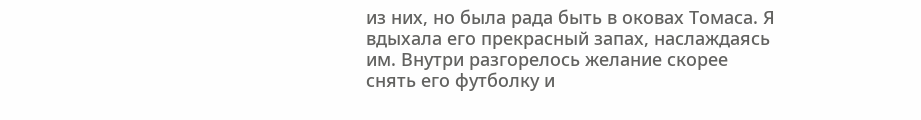из них, но была рада быть в оковах Томаса. Я вдыхала его прекрасный запах, наслаждаясь им. Внутри разгорелось желание скорее снять его футболку и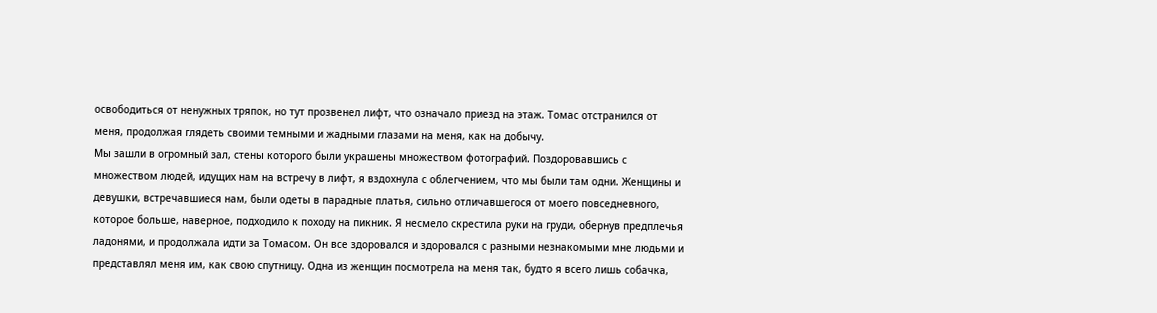освободиться от ненужных тряпок, но тут прозвенел лифт, что означало приезд на этаж. Томас отстранился от меня, продолжая глядеть своими темными и жадными глазами на меня, как на добычу.
Мы зашли в огромный зал, стены которого были украшены множеством фотографий. Поздоровавшись с множеством людей, идущих нам на встречу в лифт, я вздохнула с облегчением, что мы были там одни. Женщины и девушки, встречавшиеся нам, были одеты в парадные платья, сильно отличавшегося от моего повседневного, которое больше, наверное, подходило к походу на пикник. Я несмело скрестила руки на груди, обернув предплечья ладонями, и продолжала идти за Томасом. Он все здоровался и здоровался с разными незнакомыми мне людьми и представлял меня им, как свою спутницу. Одна из женщин посмотрела на меня так, будто я всего лишь собачка,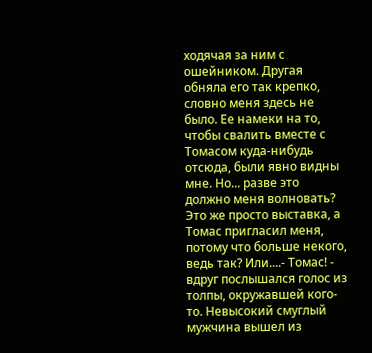ходячая за ним с ошейником. Другая обняла его так крепко, словно меня здесь не было. Ее намеки на то, чтобы свалить вместе с Томасом куда-нибудь отсюда, были явно видны мне. Но... разве это должно меня волновать? Это же просто выставка, а Томас пригласил меня, потому что больше некого, ведь так? Или....- Томас! - вдруг послышался голос из толпы, окружавшей кого-то. Невысокий смуглый мужчина вышел из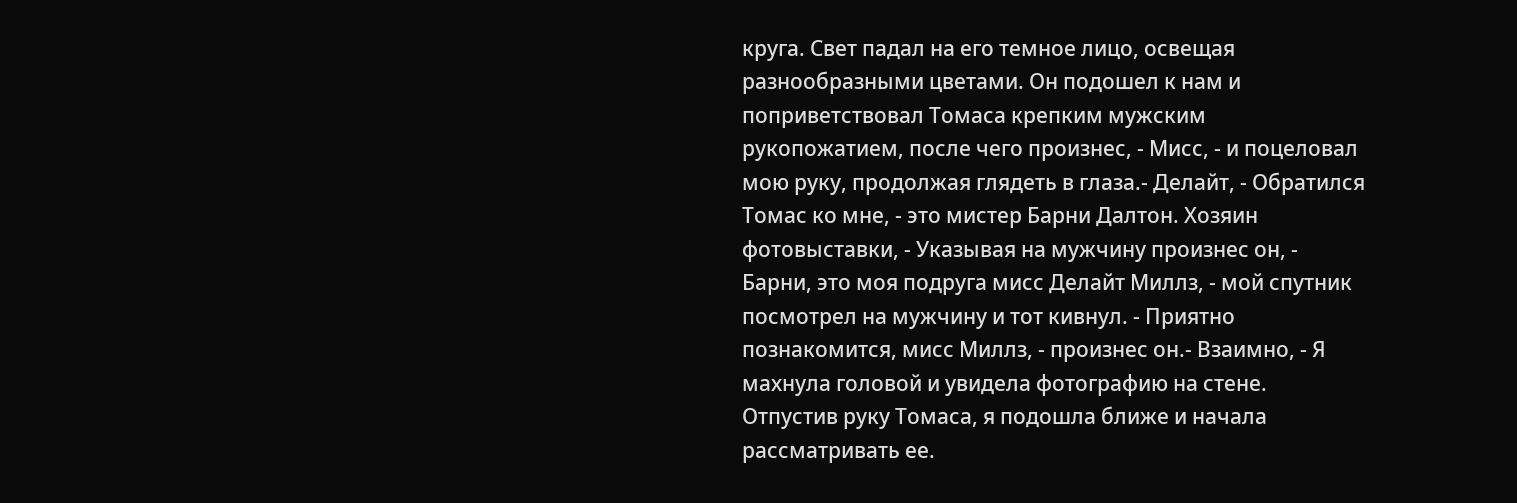круга. Свет падал на его темное лицо, освещая разнообразными цветами. Он подошел к нам и поприветствовал Томаса крепким мужским рукопожатием, после чего произнес, - Мисс, - и поцеловал мою руку, продолжая глядеть в глаза.- Делайт, - Обратился Томас ко мне, - это мистер Барни Далтон. Хозяин фотовыставки, - Указывая на мужчину произнес он, - Барни, это моя подруга мисс Делайт Миллз, - мой спутник посмотрел на мужчину и тот кивнул. - Приятно познакомится, мисс Миллз, - произнес он.- Взаимно, - Я махнула головой и увидела фотографию на стене. Отпустив руку Томаса, я подошла ближе и начала рассматривать ее.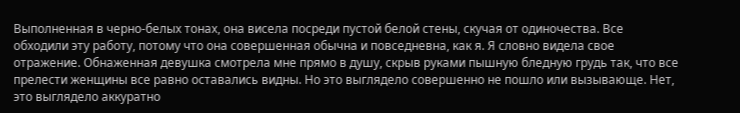Выполненная в черно-белых тонах, она висела посреди пустой белой стены, скучая от одиночества. Все обходили эту работу, потому что она совершенная обычна и повседневна, как я. Я словно видела свое отражение. Обнаженная девушка смотрела мне прямо в душу, скрыв руками пышную бледную грудь так, что все прелести женщины все равно оставались видны. Но это выглядело совершенно не пошло или вызывающе. Нет, это выглядело аккуратно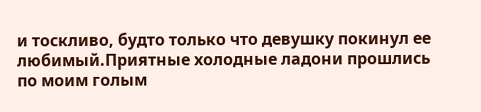и тоскливо, будто только что девушку покинул ее любимый.Приятные холодные ладони прошлись по моим голым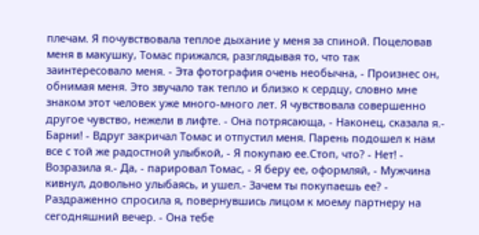плечам. Я почувствовала теплое дыхание у меня за спиной. Поцеловав меня в макушку, Томас прижался, разглядывая то, что так заинтересовало меня. - Эта фотография очень необычна, - Произнес он, обнимая меня. Это звучало так тепло и близко к сердцу, словно мне знаком этот человек уже много-много лет. Я чувствовала совершенно другое чувство, нежели в лифте. - Она потрясающа, - Наконец, сказала я.- Барни! - Вдруг закричал Томас и отпустил меня. Парень подошел к нам все с той же радостной улыбкой, - Я покупаю ее.Стоп, что? - Нет! - Возразила я.- Да, - парировал Томас, - Я беру ее, оформляй, - Мужчина кивнул, довольно улыбаясь, и ушел.- Зачем ты покупаешь ее? - Раздраженно спросила я, повернувшись лицом к моему партнеру на сегодняшний вечер. - Она тебе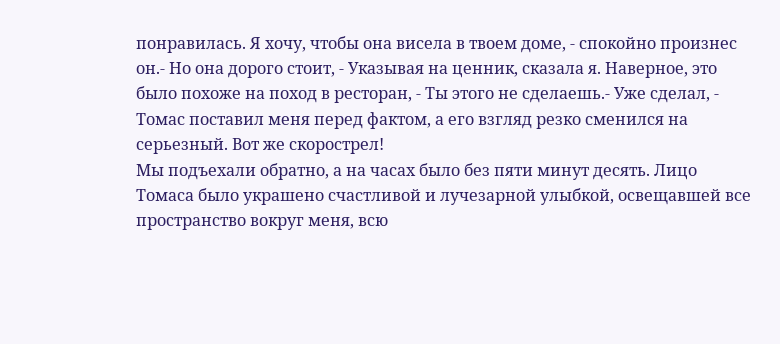понравилась. Я хочу, чтобы она висела в твоем доме, - спокойно произнес он.- Но она дорого стоит, - Указывая на ценник, сказала я. Наверное, это было похоже на поход в ресторан, - Ты этого не сделаешь.- Уже сделал, - Томас поставил меня перед фактом, а его взгляд резко сменился на серьезный. Вот же скорострел!
Мы подъехали обратно, а на часах было без пяти минут десять. Лицо Томаса было украшено счастливой и лучезарной улыбкой, освещавшей все пространство вокруг меня, всю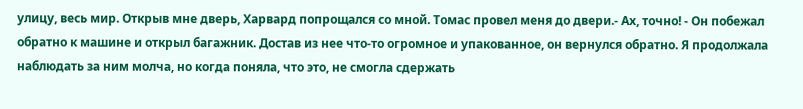улицу, весь мир. Открыв мне дверь, Харвард попрощался со мной. Томас провел меня до двери.- Ах, точно! - Он побежал обратно к машине и открыл багажник. Достав из нее что-то огромное и упакованное, он вернулся обратно. Я продолжала наблюдать за ним молча, но когда поняла, что это, не смогла сдержать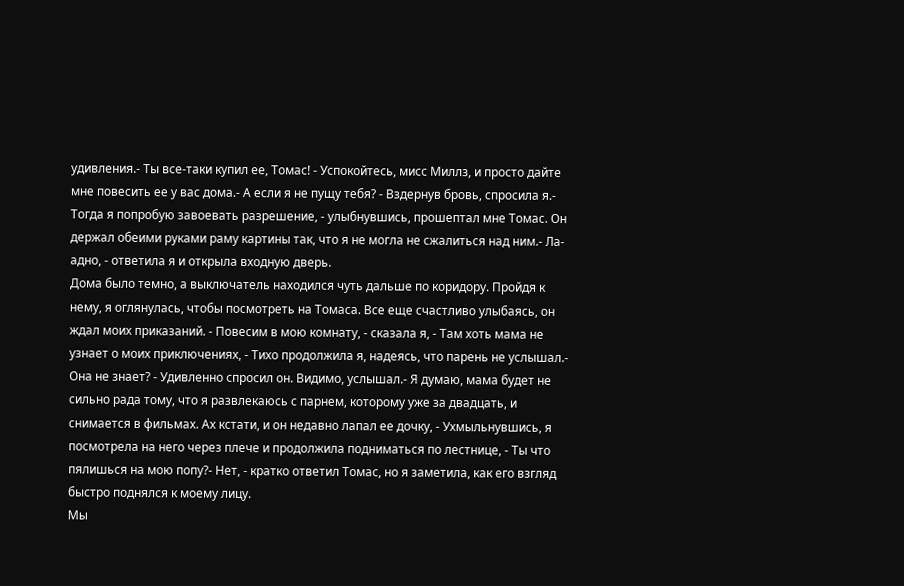удивления.- Ты все-таки купил ее, Томас! - Успокойтесь, мисс Миллз, и просто дайте мне повесить ее у вас дома.- А если я не пущу тебя? - Вздернув бровь, спросила я.- Тогда я попробую завоевать разрешение, - улыбнувшись, прошептал мне Томас. Он держал обеими руками раму картины так, что я не могла не сжалиться над ним.- Ла-адно, - ответила я и открыла входную дверь.
Дома было темно, а выключатель находился чуть дальше по коридору. Пройдя к нему, я оглянулась, чтобы посмотреть на Томаса. Все еще счастливо улыбаясь, он ждал моих приказаний. - Повесим в мою комнату, - сказала я, - Там хоть мама не узнает о моих приключениях, - Тихо продолжила я, надеясь, что парень не услышал.- Она не знает? - Удивленно спросил он. Видимо, услышал.- Я думаю, мама будет не сильно рада тому, что я развлекаюсь с парнем, которому уже за двадцать, и снимается в фильмах. Ах кстати, и он недавно лапал ее дочку, - Ухмыльнувшись, я посмотрела на него через плече и продолжила подниматься по лестнице, - Ты что пялишься на мою попу?- Нет, - кратко ответил Томас, но я заметила, как его взгляд быстро поднялся к моему лицу.
Мы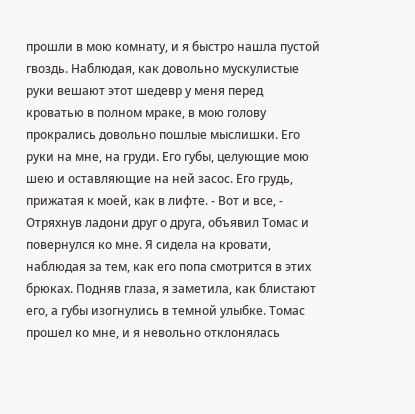прошли в мою комнату, и я быстро нашла пустой гвоздь. Наблюдая, как довольно мускулистые руки вешают этот шедевр у меня перед кроватью в полном мраке, в мою голову прокрались довольно пошлые мыслишки. Его руки на мне, на груди. Его губы, целующие мою шею и оставляющие на ней засос. Его грудь, прижатая к моей, как в лифте. - Вот и все, - Отряхнув ладони друг о друга, объявил Томас и повернулся ко мне. Я сидела на кровати, наблюдая за тем, как его попа смотрится в этих брюках. Подняв глаза, я заметила, как блистают его, а губы изогнулись в темной улыбке. Томас прошел ко мне, и я невольно отклонялась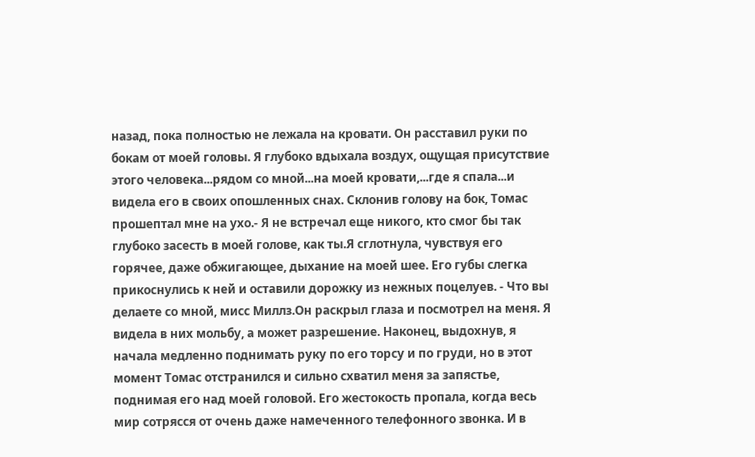назад, пока полностью не лежала на кровати. Он расставил руки по бокам от моей головы. Я глубоко вдыхала воздух, ощущая присутствие этого человека...рядом со мной...на моей кровати,...где я спала...и видела его в своих опошленных снах. Склонив голову на бок, Томас прошептал мне на ухо.- Я не встречал еще никого, кто смог бы так глубоко засесть в моей голове, как ты.Я сглотнула, чувствуя его горячее, даже обжигающее, дыхание на моей шее. Его губы слегка прикоснулись к ней и оставили дорожку из нежных поцелуев. - Что вы делаете со мной, мисс Миллз.Он раскрыл глаза и посмотрел на меня. Я видела в них мольбу, а может разрешение. Наконец, выдохнув, я начала медленно поднимать руку по его торсу и по груди, но в этот момент Томас отстранился и сильно схватил меня за запястье, поднимая его над моей головой. Его жестокость пропала, когда весь мир сотрясся от очень даже намеченного телефонного звонка. И в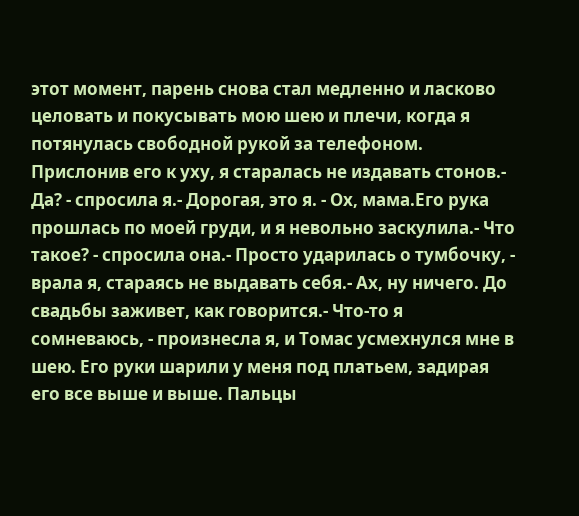этот момент, парень снова стал медленно и ласково целовать и покусывать мою шею и плечи, когда я потянулась свободной рукой за телефоном. Прислонив его к уху, я старалась не издавать стонов.- Да? - спросила я.- Дорогая, это я. - Ох, мама.Его рука прошлась по моей груди, и я невольно заскулила.- Что такое? - спросила она.- Просто ударилась о тумбочку, - врала я, стараясь не выдавать себя.- Ах, ну ничего. До свадьбы заживет, как говорится.- Что-то я сомневаюсь, - произнесла я, и Томас усмехнулся мне в шею. Его руки шарили у меня под платьем, задирая его все выше и выше. Пальцы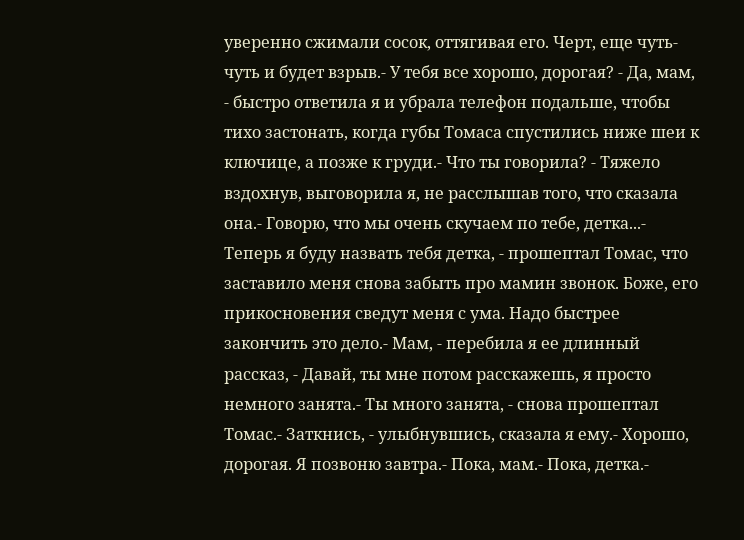уверенно сжимали сосок, оттягивая его. Черт, еще чуть-чуть и будет взрыв.- У тебя все хорошо, дорогая? - Да, мам, - быстро ответила я и убрала телефон подальше, чтобы тихо застонать, когда губы Томаса спустились ниже шеи к ключице, а позже к груди.- Что ты говорила? - Тяжело вздохнув, выговорила я, не расслышав того, что сказала она.- Говорю, что мы очень скучаем по тебе, детка...- Теперь я буду назвать тебя детка, - прошептал Томас, что заставило меня снова забыть про мамин звонок. Боже, его прикосновения сведут меня с ума. Надо быстрее закончить это дело.- Мам, - перебила я ее длинный рассказ, - Давай, ты мне потом расскажешь, я просто немного занята.- Ты много занята, - снова прошептал Томас.- Заткнись, - улыбнувшись, сказала я ему.- Хорошо, дорогая. Я позвоню завтра.- Пока, мам.- Пока, детка.-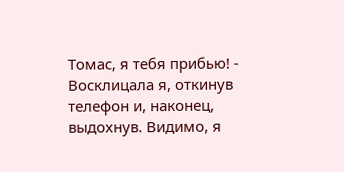Томас, я тебя прибью! - Восклицала я, откинув телефон и, наконец, выдохнув. Видимо, я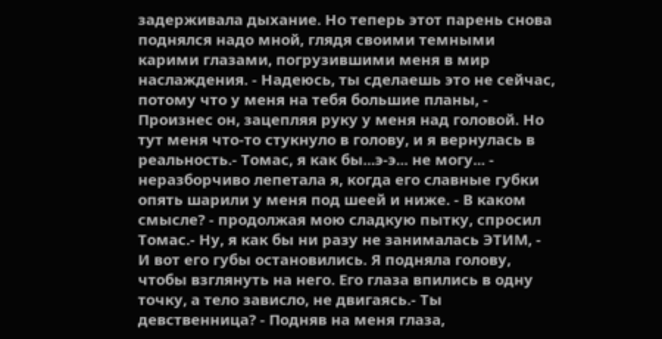задерживала дыхание. Но теперь этот парень снова поднялся надо мной, глядя своими темными карими глазами, погрузившими меня в мир наслаждения. - Надеюсь, ты сделаешь это не сейчас, потому что у меня на тебя большие планы, - Произнес он, зацепляя руку у меня над головой. Но тут меня что-то стукнуло в голову, и я вернулась в реальность.- Томас, я как бы...э-э... не могу... - неразборчиво лепетала я, когда его славные губки опять шарили у меня под шеей и ниже. - В каком смысле? - продолжая мою сладкую пытку, спросил Томас.- Ну, я как бы ни разу не занималась ЭТИМ, - И вот его губы остановились. Я подняла голову, чтобы взглянуть на него. Его глаза впились в одну точку, а тело зависло, не двигаясь.- Ты девственница? - Подняв на меня глаза,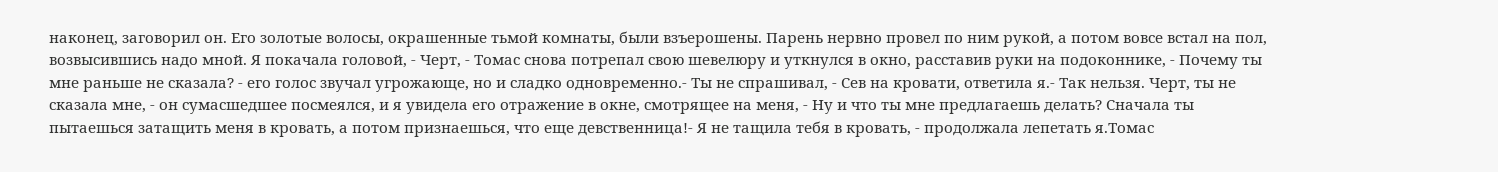наконец, заговорил он. Его золотые волосы, окрашенные тьмой комнаты, были взъерошены. Парень нервно провел по ним рукой, а потом вовсе встал на пол, возвысившись надо мной. Я покачала головой, - Черт, - Томас снова потрепал свою шевелюру и уткнулся в окно, расставив руки на подоконнике, - Почему ты мне раньше не сказала? - его голос звучал угрожающе, но и сладко одновременно.- Ты не спрашивал, - Сев на кровати, ответила я.- Так нельзя. Черт, ты не сказала мне, - он сумасшедшее посмеялся, и я увидела его отражение в окне, смотрящее на меня, - Ну и что ты мне предлагаешь делать? Сначала ты пытаешься затащить меня в кровать, а потом признаешься, что еще девственница!- Я не тащила тебя в кровать, - продолжала лепетать я.Томас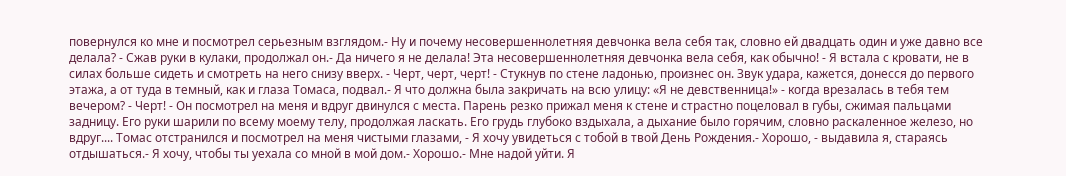повернулся ко мне и посмотрел серьезным взглядом.- Ну и почему несовершеннолетняя девчонка вела себя так, словно ей двадцать один и уже давно все делала? - Сжав руки в кулаки, продолжал он.- Да ничего я не делала! Эта несовершеннолетняя девчонка вела себя, как обычно! - Я встала с кровати, не в силах больше сидеть и смотреть на него снизу вверх. - Черт, черт, черт! - Стукнув по стене ладонью, произнес он. Звук удара, кажется, донесся до первого этажа, а от туда в темный, как и глаза Томаса, подвал.- Я что должна была закричать на всю улицу: «Я не девственница!» - когда врезалась в тебя тем вечером? - Черт! - Он посмотрел на меня и вдруг двинулся с места. Парень резко прижал меня к стене и страстно поцеловал в губы, сжимая пальцами задницу. Его руки шарили по всему моему телу, продолжая ласкать. Его грудь глубоко вздыхала, а дыхание было горячим, словно раскаленное железо, но вдруг.... Томас отстранился и посмотрел на меня чистыми глазами, - Я хочу увидеться с тобой в твой День Рождения.- Хорошо, - выдавила я, стараясь отдышаться.- Я хочу, чтобы ты уехала со мной в мой дом.- Хорошо.- Мне надой уйти. Я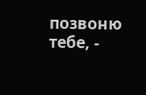позвоню тебе, -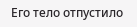Его тело отпустило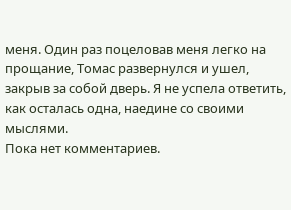меня. Один раз поцеловав меня легко на прощание, Томас развернулся и ушел, закрыв за собой дверь. Я не успела ответить, как осталась одна, наедине со своими мыслями.
Пока нет комментариев.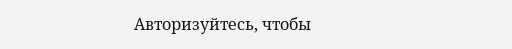Авторизуйтесь, чтобы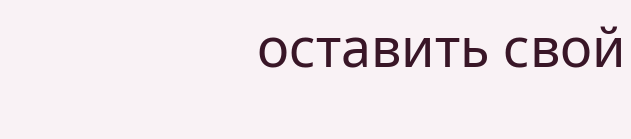оставить свой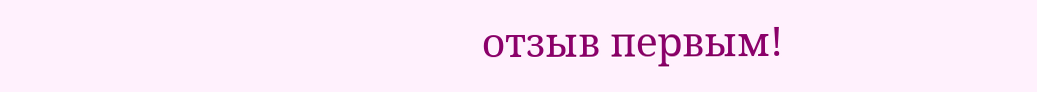отзыв первым!